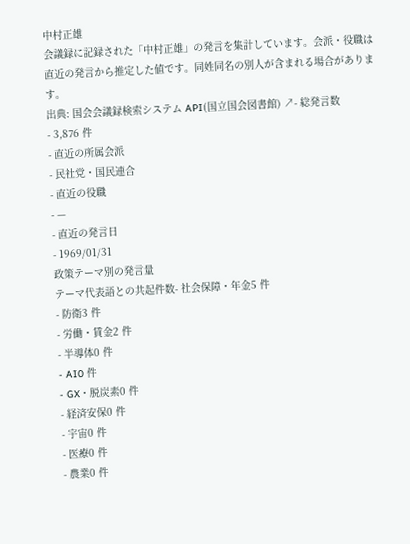中村正雄
会議録に記録された「中村正雄」の発言を集計しています。会派・役職は直近の発言から推定した値です。同姓同名の別人が含まれる場合があります。
出典: 国会会議録検索システム API(国立国会図書館) ↗- 総発言数
- 3,876 件
- 直近の所属会派
- 民社党・国民連合
- 直近の役職
- —
- 直近の発言日
- 1969/01/31
政策テーマ別の発言量
テーマ代表語との共起件数- 社会保障・年金5 件
- 防衛3 件
- 労働・賃金2 件
- 半導体0 件
- AI0 件
- GX・脱炭素0 件
- 経済安保0 件
- 宇宙0 件
- 医療0 件
- 農業0 件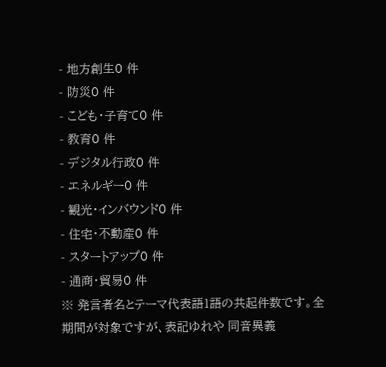- 地方創生0 件
- 防災0 件
- こども・子育て0 件
- 教育0 件
- デジタル行政0 件
- エネルギー0 件
- 観光・インバウンド0 件
- 住宅・不動産0 件
- スタートアップ0 件
- 通商・貿易0 件
※ 発言者名とテーマ代表語1語の共起件数です。全期間が対象ですが、表記ゆれや 同音異義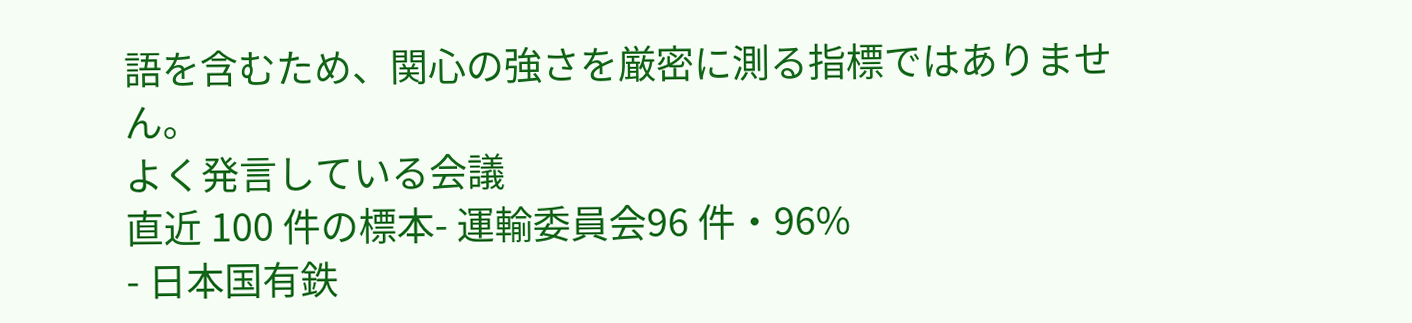語を含むため、関心の強さを厳密に測る指標ではありません。
よく発言している会議
直近 100 件の標本- 運輸委員会96 件・96%
- 日本国有鉄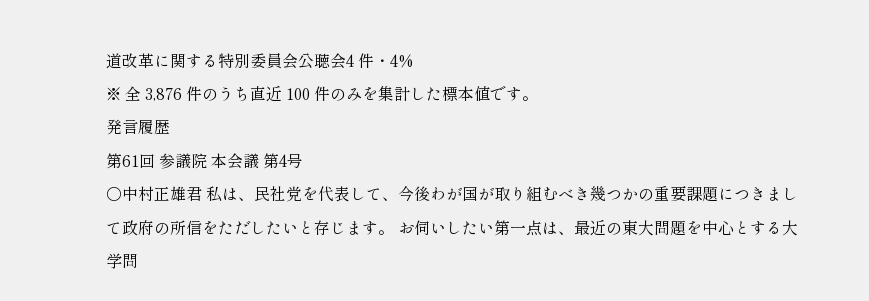道改革に関する特別委員会公聴会4 件・4%
※ 全 3,876 件のうち直近 100 件のみを集計した標本値です。
発言履歴
第61回 参議院 本会議 第4号
○中村正雄君 私は、民社党を代表して、今後わが国が取り組むべき幾つかの重要課題につきまして政府の所信をただしたいと存じます。 お伺いしたい第一点は、最近の東大問題を中心とする大学問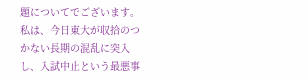題についてでございます。私は、今日東大が収拾のつかない長期の混乱に突入し、入試中止という最悪事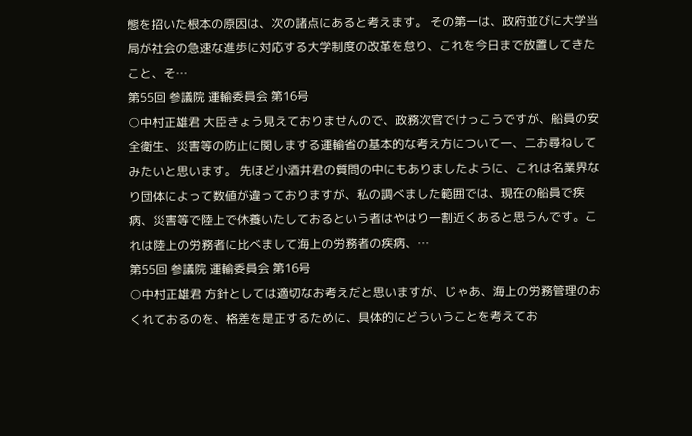態を招いた根本の原因は、次の諸点にあると考えます。 その第一は、政府並びに大学当局が社会の急速な進歩に対応する大学制度の改革を怠り、これを今日まで放置してきたこと、そ…
第55回 参議院 運輸委員会 第16号
○中村正雄君 大臣きょう見えておりませんので、政務次官でけっこうですが、船員の安全衛生、災害等の防止に関しまする運輸省の基本的な考え方について一、二お尋ねしてみたいと思います。 先ほど小酒井君の質問の中にもありましたように、これは名業界なり団体によって数値が違っておりますが、私の調べました範囲では、現在の船員で疾病、災害等で陸上で休養いたしておるという者はやはり一割近くあると思うんです。これは陸上の労務者に比べまして海上の労務者の疾病、…
第55回 参議院 運輸委員会 第16号
○中村正雄君 方針としては適切なお考えだと思いますが、じゃあ、海上の労務管理のおくれておるのを、格差を是正するために、具体的にどういうことを考えてお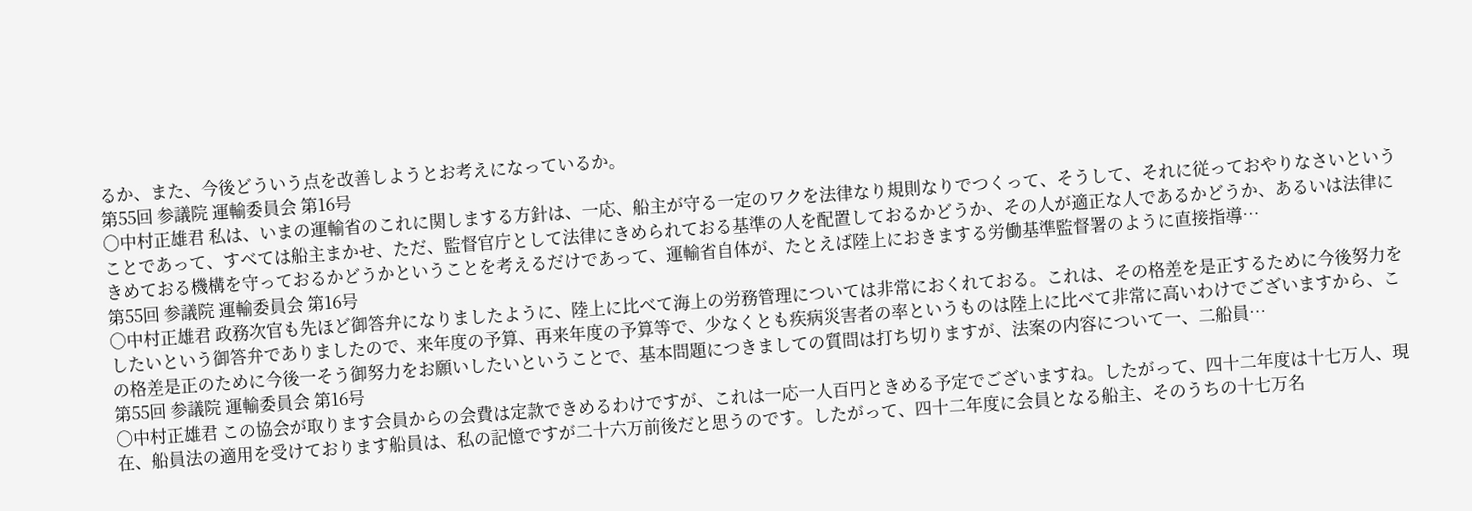るか、また、今後どういう点を改善しようとお考えになっているか。
第55回 参議院 運輸委員会 第16号
○中村正雄君 私は、いまの運輸省のこれに関しまする方針は、一応、船主が守る一定のワクを法律なり規則なりでつくって、そうして、それに従っておやりなさいということであって、すべては船主まかせ、ただ、監督官庁として法律にきめられておる基準の人を配置しておるかどうか、その人が適正な人であるかどうか、あるいは法律にきめておる機構を守っておるかどうかということを考えるだけであって、運輸省自体が、たとえば陸上におきまする労働基準監督署のように直接指導…
第55回 参議院 運輸委員会 第16号
○中村正雄君 政務次官も先ほど御答弁になりましたように、陸上に比べて海上の労務管理については非常におくれておる。これは、その格差を是正するために今後努力をしたいという御答弁でありましたので、来年度の予算、再来年度の予算等で、少なくとも疾病災害者の率というものは陸上に比べて非常に高いわけでございますから、この格差是正のために今後一そう御努力をお願いしたいということで、基本問題につきましての質問は打ち切りますが、法案の内容について一、二船員…
第55回 参議院 運輸委員会 第16号
○中村正雄君 この協会が取ります会員からの会費は定款できめるわけですが、これは一応一人百円ときめる予定でございますね。したがって、四十二年度は十七万人、現在、船員法の適用を受けております船員は、私の記憶ですが二十六万前後だと思うのです。したがって、四十二年度に会員となる船主、そのうちの十七万名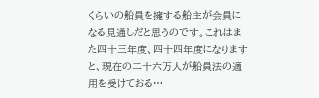くらいの船員を擁する船主が会員になる見通しだと思うのです。これはまた四十三年度、四十四年度になりますと、現在の二十六万人が船員法の適用を受けておる…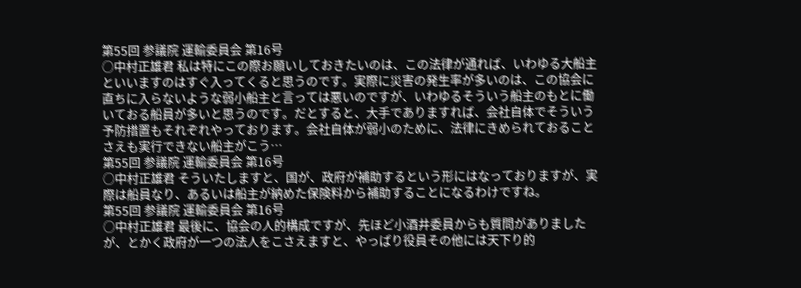第55回 参議院 運輸委員会 第16号
○中村正雄君 私は特にこの際お願いしておきたいのは、この法律が通れば、いわゆる大船主といいますのはすぐ入ってくると思うのです。実際に災害の発生率が多いのは、この協会に直ちに入らないような弱小船主と言っては悪いのですが、いわゆるそういう船主のもとに働いておる船員が多いと思うのです。だとすると、大手でありますれば、会社自体でそういう予防措置もそれぞれやっております。会社自体が弱小のために、法律にきめられておることさえも実行できない船主がこう…
第55回 参議院 運輸委員会 第16号
○中村正雄君 そういたしますと、国が、政府が補助するという形にはなっておりますが、実際は船員なり、あるいは船主が納めた保険料から補助することになるわけですね。
第55回 参議院 運輸委員会 第16号
○中村正雄君 最後に、協会の人的構成ですが、先ほど小酒井委員からも質問がありましたが、とかく政府が一つの法人をこさえますと、やっぱり役員その他には天下り的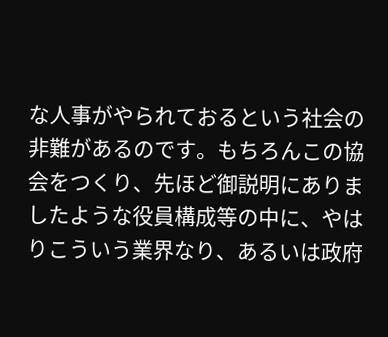な人事がやられておるという社会の非難があるのです。もちろんこの協会をつくり、先ほど御説明にありましたような役員構成等の中に、やはりこういう業界なり、あるいは政府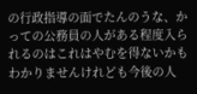の行政指導の面でたんのうな、かっての公務員の人がある程度入られるのはこれはやむを得ないかもわかりませんけれども今後の人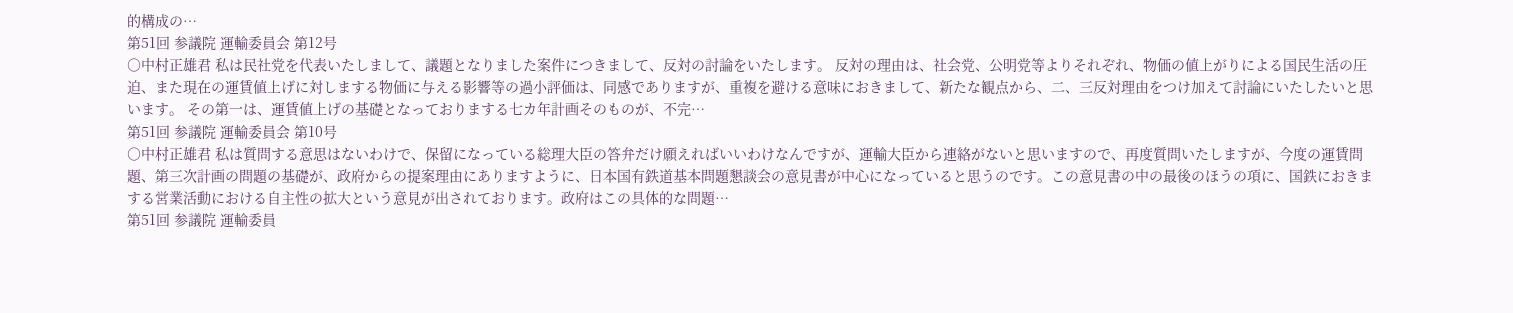的構成の…
第51回 参議院 運輸委員会 第12号
○中村正雄君 私は民社党を代表いたしまして、議題となりました案件につきまして、反対の討論をいたします。 反対の理由は、社会党、公明党等よりそれぞれ、物価の値上がりによる国民生活の圧迫、また現在の運賃値上げに対しまする物価に与える影響等の過小評価は、同感でありますが、重複を避ける意味におきまして、新たな観点から、二、三反対理由をつけ加えて討論にいたしたいと思います。 その第一は、運賃値上げの基礎となっておりまする七カ年計画そのものが、不完…
第51回 参議院 運輸委員会 第10号
○中村正雄君 私は質問する意思はないわけで、保留になっている総理大臣の答弁だけ願えればいいわけなんですが、運輸大臣から連絡がないと思いますので、再度質問いたしますが、今度の運賃問題、第三次計画の問題の基礎が、政府からの提案理由にありますように、日本国有鉄道基本問題懇談会の意見書が中心になっていると思うのです。この意見書の中の最後のほうの項に、国鉄におきまする営業活動における自主性の拡大という意見が出されております。政府はこの具体的な問題…
第51回 参議院 運輸委員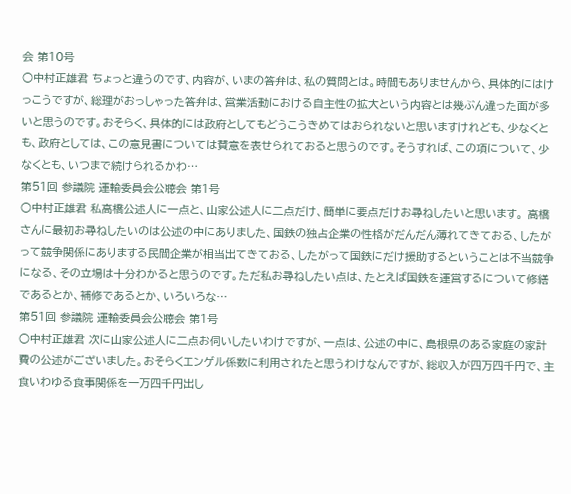会 第10号
○中村正雄君 ちょっと違うのです、内容が、いまの答弁は、私の質問とは。時間もありませんから、具体的にはけっこうですが、総理がおっしゃった答弁は、営業活動における自主性の拡大という内容とは幾ぶん違った面が多いと思うのです。おそらく、具体的には政府としてもどうこうきめてはおられないと思いますけれども、少なくとも、政府としては、この意見書については賛意を表せられておると思うのです。そうすれば、この項について、少なくとも、いつまで続けられるかわ…
第51回 参議院 運輸委員会公聴会 第1号
○中村正雄君 私高橋公述人に一点と、山家公述人に二点だけ、簡単に要点だけお尋ねしたいと思います。 高橋さんに最初お尋ねしたいのは公述の中にありました、国鉄の独占企業の性格がだんだん薄れてきておる、したがって競争関係にありまする民間企業が相当出てきておる、したがって国鉄にだけ援助するということは不当競争になる、その立場は十分わかると思うのです。ただ私お尋ねしたい点は、たとえば国鉄を運営するについて修繕であるとか、補修であるとか、いろいろな…
第51回 参議院 運輸委員会公聴会 第1号
○中村正雄君 次に山家公述人に二点お伺いしたいわけですが、一点は、公述の中に、島根県のある家庭の家計費の公述がございました。おそらくエンゲル係数に利用されたと思うわけなんですが、総収入が四万四千円で、主食いわゆる食事関係を一万四千円出し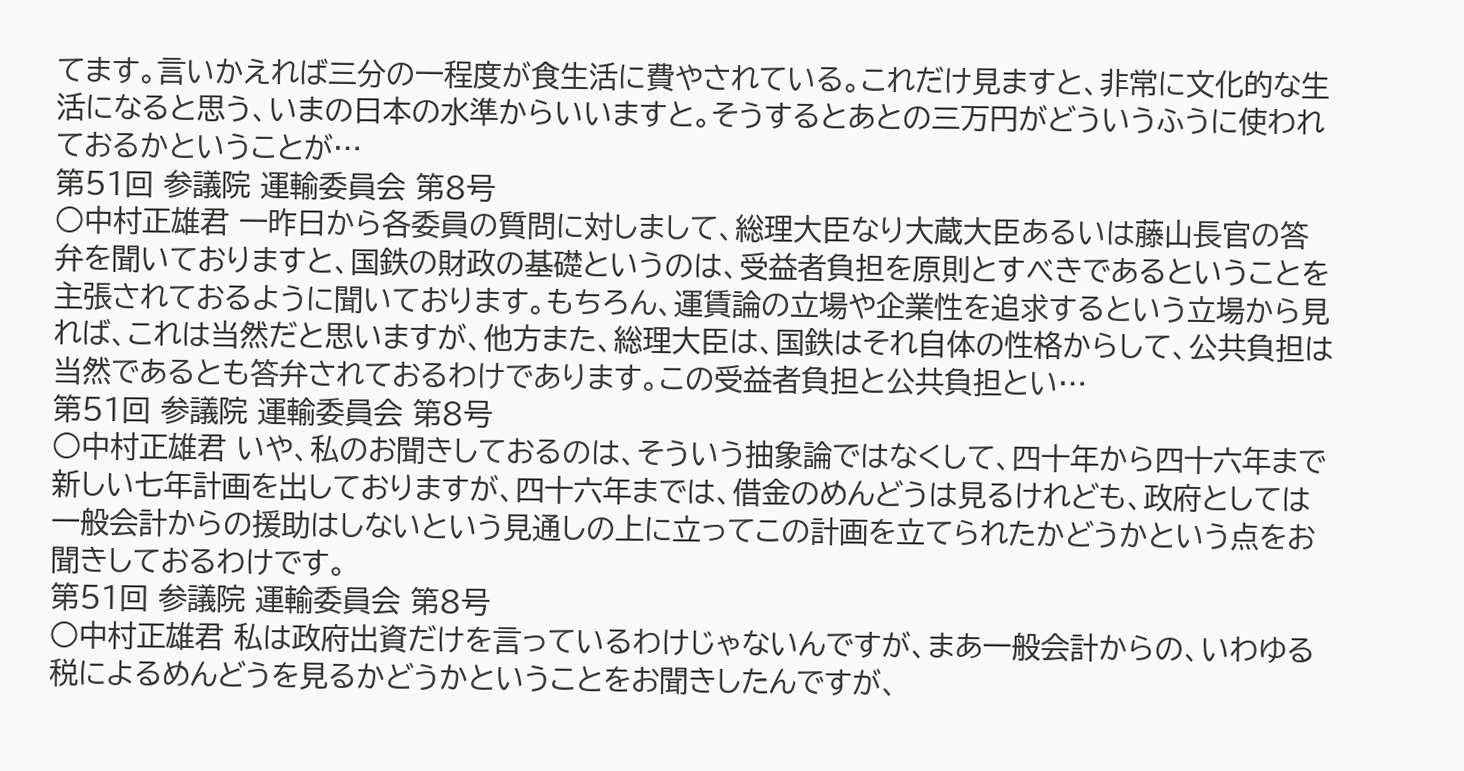てます。言いかえれば三分の一程度が食生活に費やされている。これだけ見ますと、非常に文化的な生活になると思う、いまの日本の水準からいいますと。そうするとあとの三万円がどういうふうに使われておるかということが…
第51回 参議院 運輸委員会 第8号
○中村正雄君 一昨日から各委員の質問に対しまして、総理大臣なり大蔵大臣あるいは藤山長官の答弁を聞いておりますと、国鉄の財政の基礎というのは、受益者負担を原則とすべきであるということを主張されておるように聞いております。もちろん、運賃論の立場や企業性を追求するという立場から見れば、これは当然だと思いますが、他方また、総理大臣は、国鉄はそれ自体の性格からして、公共負担は当然であるとも答弁されておるわけであります。この受益者負担と公共負担とい…
第51回 参議院 運輸委員会 第8号
○中村正雄君 いや、私のお聞きしておるのは、そういう抽象論ではなくして、四十年から四十六年まで新しい七年計画を出しておりますが、四十六年までは、借金のめんどうは見るけれども、政府としては一般会計からの援助はしないという見通しの上に立ってこの計画を立てられたかどうかという点をお聞きしておるわけです。
第51回 参議院 運輸委員会 第8号
○中村正雄君 私は政府出資だけを言っているわけじゃないんですが、まあ一般会計からの、いわゆる税によるめんどうを見るかどうかということをお聞きしたんですが、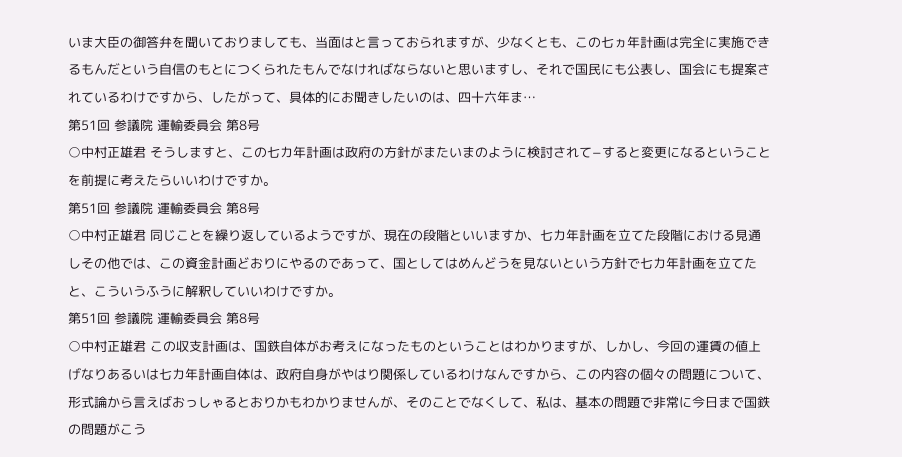いま大臣の御答弁を聞いておりましても、当面はと言っておられますが、少なくとも、この七ヵ年計画は完全に実施できるもんだという自信のもとにつくられたもんでなければならないと思いますし、それで国民にも公表し、国会にも提案されているわけですから、したがって、具体的にお聞きしたいのは、四十六年ま…
第51回 参議院 運輸委員会 第8号
○中村正雄君 そうしますと、この七カ年計画は政府の方針がまたいまのように検討されて−すると変更になるということを前提に考えたらいいわけですか。
第51回 参議院 運輸委員会 第8号
○中村正雄君 同じことを繰り返しているようですが、現在の段階といいますか、七カ年計画を立てた段階における見通しその他では、この資金計画どおりにやるのであって、国としてはめんどうを見ないという方針で七カ年計画を立てたと、こういうふうに解釈していいわけですか。
第51回 参議院 運輸委員会 第8号
○中村正雄君 この収支計画は、国鉄自体がお考えになったものということはわかりますが、しかし、今回の運賃の値上げなりあるいは七カ年計画自体は、政府自身がやはり関係しているわけなんですから、この内容の個々の問題について、形式論から言えばおっしゃるとおりかもわかりませんが、そのことでなくして、私は、基本の問題で非常に今日まで国鉄の問題がこう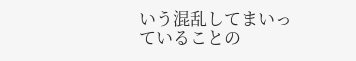いう混乱してまいっていることの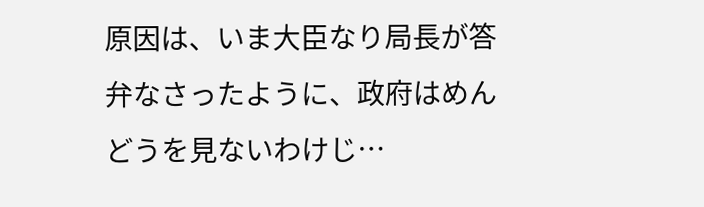原因は、いま大臣なり局長が答弁なさったように、政府はめんどうを見ないわけじ…